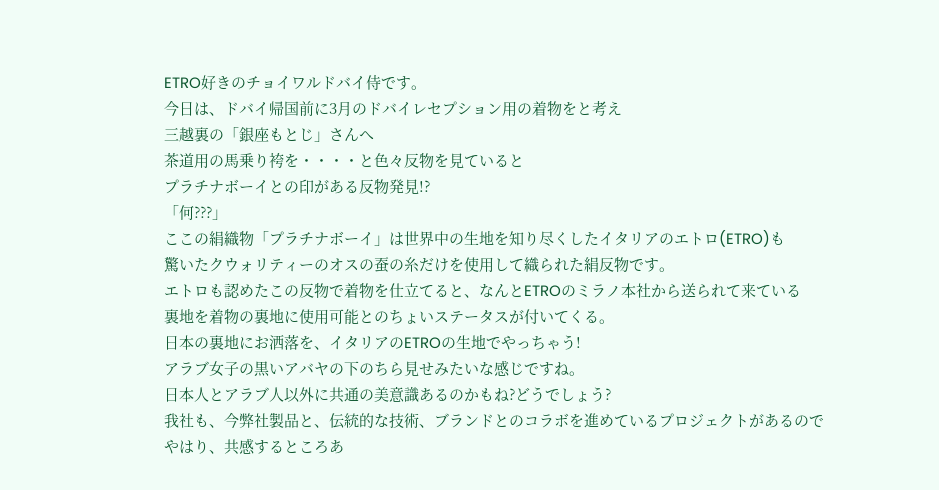ETRO好きのチョイワルドバイ侍です。
今日は、ドバイ帰国前に3月のドバイレセプション用の着物をと考え
三越裏の「銀座もとじ」さんへ
茶道用の馬乗り袴を・・・・と色々反物を見ていると
プラチナボーイとの印がある反物発見!?
「何???」
ここの絹織物「プラチナボーイ」は世界中の生地を知り尽くしたイタリアのエトロ(ETRO)も
驚いたクウォリティーのオスの蚕の糸だけを使用して織られた絹反物です。
エトロも認めたこの反物で着物を仕立てると、なんとETROのミラノ本社から送られて来ている
裏地を着物の裏地に使用可能とのちょいステータスが付いてくる。
日本の裏地にお洒落を、イタリアのETROの生地でやっちゃう!
アラブ女子の黒いアバヤの下のちら見せみたいな感じですね。
日本人とアラブ人以外に共通の美意識あるのかもね?どうでしょう?
我社も、今弊社製品と、伝統的な技術、ブランドとのコラボを進めているプロジェクトがあるので
やはり、共感するところあ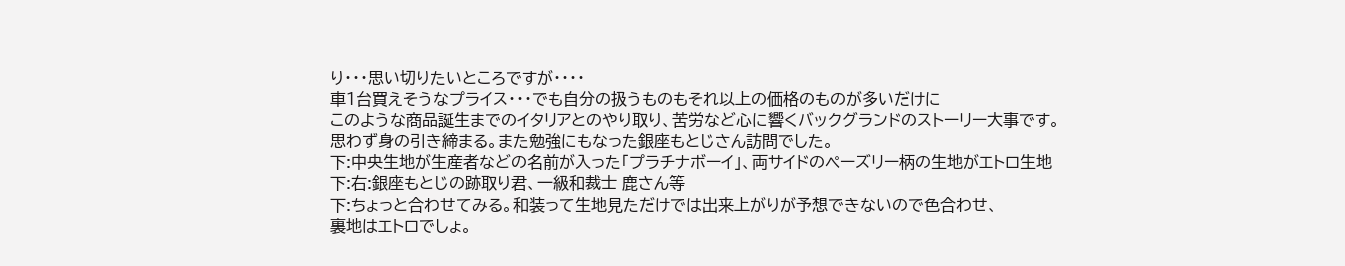り・・・思い切りたいところですが・・・・
車1台買えそうなプライス・・・でも自分の扱うものもそれ以上の価格のものが多いだけに
このような商品誕生までのイタリアとのやり取り、苦労など心に響くバックグランドのストーリー大事です。
思わず身の引き締まる。また勉強にもなった銀座もとじさん訪問でした。
下:中央生地が生産者などの名前が入った「プラチナボーイ」、両サイドのペーズリー柄の生地がエトロ生地
下:右:銀座もとじの跡取り君、一級和裁士 鹿さん等
下:ちょっと合わせてみる。和装って生地見ただけでは出来上がりが予想できないので色合わせ、
裏地はエトロでしょ。